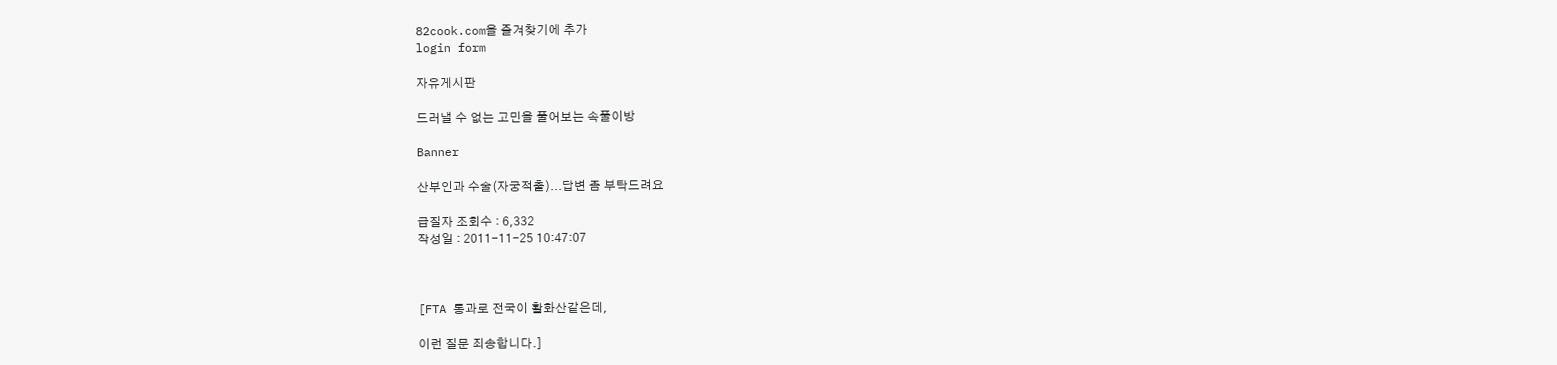82cook.com을 즐겨찾기에 추가
login form

자유게시판

드러낼 수 없는 고민을 풀어보는 속풀이방

Banner

산부인과 수술(자궁적출)...답변 좀 부탁드려요

급질자 조회수 : 6,332
작성일 : 2011-11-25 10:47:07



[FTA 통과로 전국이 활화산같은데,

이런 질문 죄송합니다.]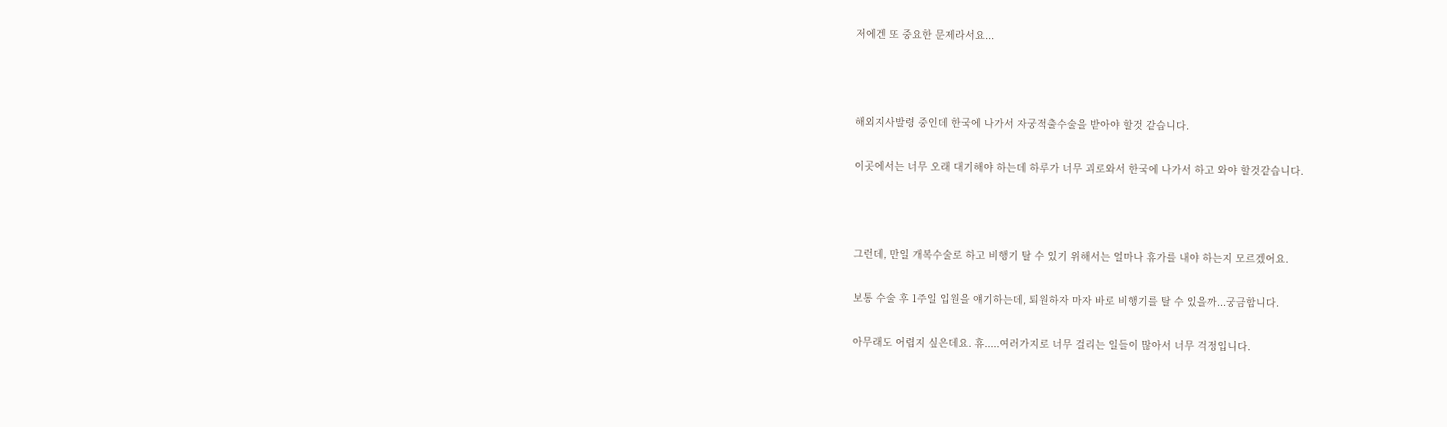저에겐 또 중요한 문제라서요...



해외지사발령 중인데 한국에 나가서 자궁적출수술을 받아야 할것 같습니다.

이곳에서는 너무 오래 대기해야 하는데 하루가 너무 괴로와서 한국에 나가서 하고 와야 할것같습니다.



그런데, 만일 개복수술로 하고 비행기 탈 수 있기 위해서는 얼마나 휴가를 내야 하는지 모르겠어요.

보통 수술 후 1주일 입원을 얘기하는데, 퇴원하자 마자 바로 비행기를 탈 수 있을까...궁금합니다.

아무래도 어렵지 싶은데요. 휴.....여러가지로 너무 걸리는 일들이 많아서 너무 걱정입니다.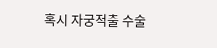혹시 자궁적출 수술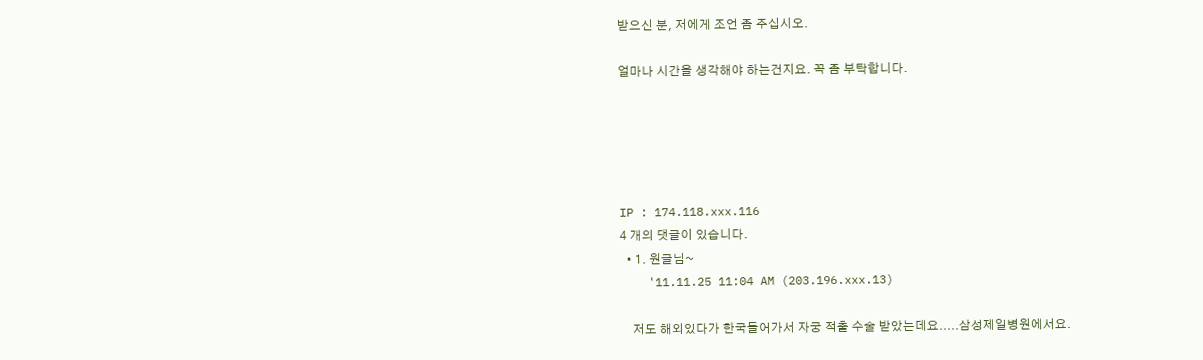받으신 분, 저에게 조언 좀 주십시오.

얼마나 시간을 생각해야 하는건지요. 꼭 좀 부탁합니다.





IP : 174.118.xxx.116
4 개의 댓글이 있습니다.
  • 1. 원글님~
    '11.11.25 11:04 AM (203.196.xxx.13)

    저도 해외있다가 한국들어가서 자궁 적출 수술 받았는데요.....삼성제일병원에서요.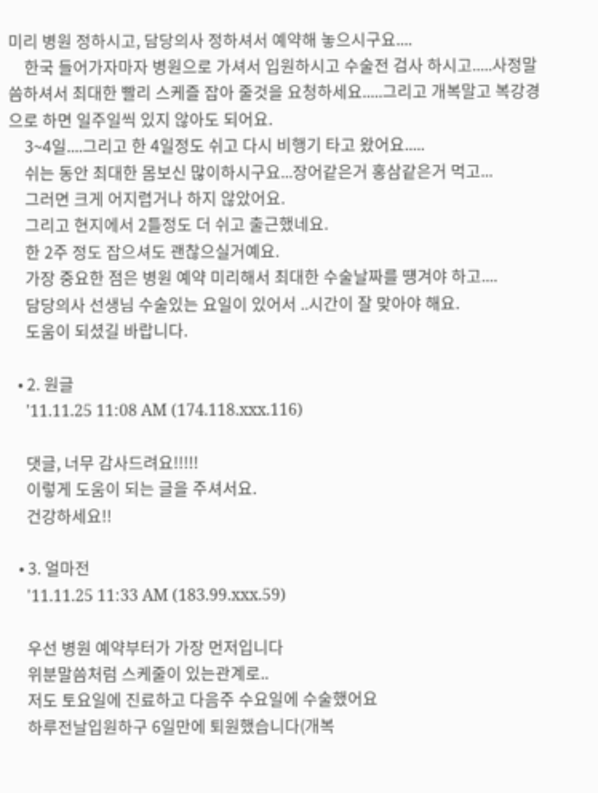미리 병원 정하시고, 담당의사 정하셔서 예약해 놓으시구요....
    한국 들어가자마자 병원으로 가셔서 입원하시고 수술전 검사 하시고.....사정말씀하셔서 최대한 빨리 스케즐 잡아 줄것을 요청하세요.....그리고 개복말고 복강경으로 하면 일주일씩 있지 않아도 되어요.
    3~4일....그리고 한 4일정도 쉬고 다시 비행기 타고 왔어요.....
    쉬는 동안 최대한 몸보신 많이하시구요...장어같은거 홍삼같은거 먹고...
    그러면 크게 어지렵거나 하지 않았어요.
    그리고 현지에서 2틀정도 더 쉬고 출근했네요.
    한 2주 정도 잡으셔도 괜찮으실거예요.
    가장 중요한 점은 병원 예약 미리해서 최대한 수술날짜를 떙겨야 하고....
    담당의사 선생님 수술있는 요일이 있어서 ..시간이 잘 맞아야 해요.
    도움이 되셨길 바랍니다.

  • 2. 원글
    '11.11.25 11:08 AM (174.118.xxx.116)

    댓글, 너무 감사드려요!!!!!
    이렇게 도움이 되는 글을 주셔서요.
    건강하세요!!

  • 3. 얼마전
    '11.11.25 11:33 AM (183.99.xxx.59)

    우선 병원 예약부터가 가장 먼저입니다
    위분말씀처럼 스케줄이 있는관계로..
    저도 토요일에 진료하고 다음주 수요일에 수술했어요
    하루전날입원하구 6일만에 퇴원했습니다(개복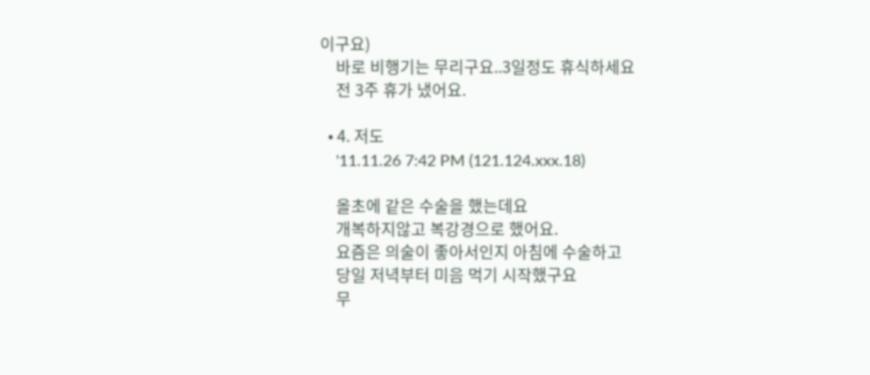이구요)
    바로 비행기는 무리구요..3일정도 휴식하세요
    전 3주 휴가 냈어요.

  • 4. 저도
    '11.11.26 7:42 PM (121.124.xxx.18)

    올초에 같은 수술을 했는데요
    개복하지않고 복강경으로 했어요.
    요즘은 의술이 좋아서인지 아침에 수술하고
    당일 저녁부터 미음 먹기 시작했구요
    무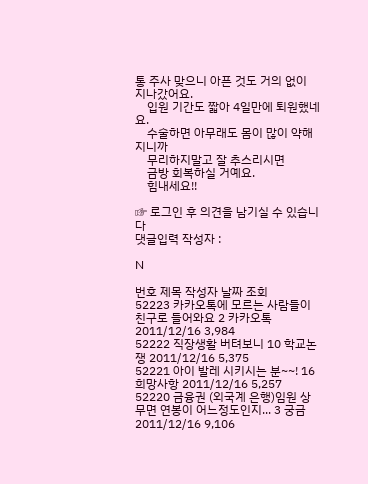통 주사 맞으니 아픈 것도 거의 없이 지나갔어요.
    입원 기간도 짧아 4일만에 퇴원했네요.
    수술하면 아무래도 몸이 많이 약해지니까
    무리하지말고 잘 추스리시면
    금방 회복하실 거예요.
    힘내세요!!

☞ 로그인 후 의견을 남기실 수 있습니다
댓글입력 작성자 :

N

번호 제목 작성자 날짜 조회
52223 카카오톡에 모르는 사람들이 친구로 들어와요 2 카카오톡 2011/12/16 3,984
52222 직장생활 버텨보니 10 학교논쟁 2011/12/16 5,375
52221 아이 발레 시키시는 분~~! 16 희망사항 2011/12/16 5,257
52220 금융권 (외국계 은행)임원 상무면 연봉이 어느정도인지... 3 궁금 2011/12/16 9,106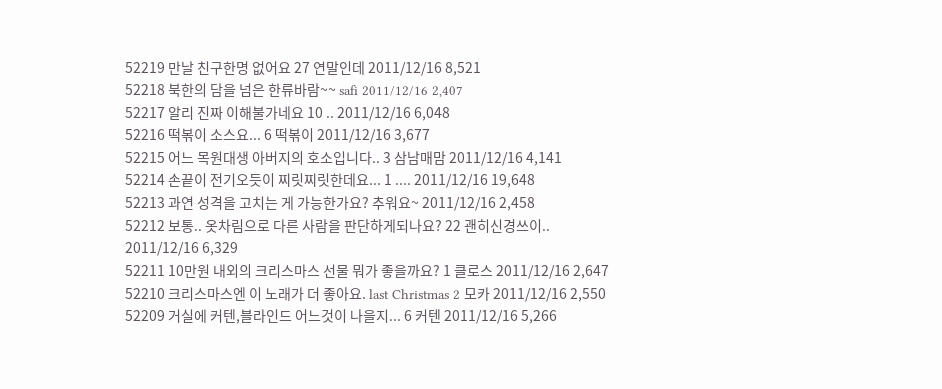52219 만날 친구한명 없어요 27 연말인데 2011/12/16 8,521
52218 북한의 담을 넘은 한류바람~~ safi 2011/12/16 2,407
52217 알리 진짜 이해불가네요 10 .. 2011/12/16 6,048
52216 떡볶이 소스요... 6 떡볶이 2011/12/16 3,677
52215 어느 목원대생 아버지의 호소입니다.. 3 삼남매맘 2011/12/16 4,141
52214 손끝이 전기오듯이 찌릿찌릿한데요... 1 .... 2011/12/16 19,648
52213 과연 성격을 고치는 게 가능한가요? 추워요~ 2011/12/16 2,458
52212 보통.. 옷차림으로 다른 사람을 판단하게되나요? 22 괜히신경쓰이.. 2011/12/16 6,329
52211 10만원 내외의 크리스마스 선물 뭐가 좋을까요? 1 클로스 2011/12/16 2,647
52210 크리스마스엔 이 노래가 더 좋아요. last Christmas 2 모카 2011/12/16 2,550
52209 거실에 커텐,블라인드 어느것이 나을지... 6 커텐 2011/12/16 5,266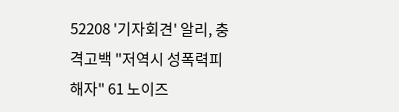52208 '기자회견' 알리, 충격고백 "저역시 성폭력피해자" 61 노이즈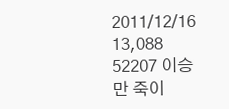2011/12/16 13,088
52207 이승만 죽이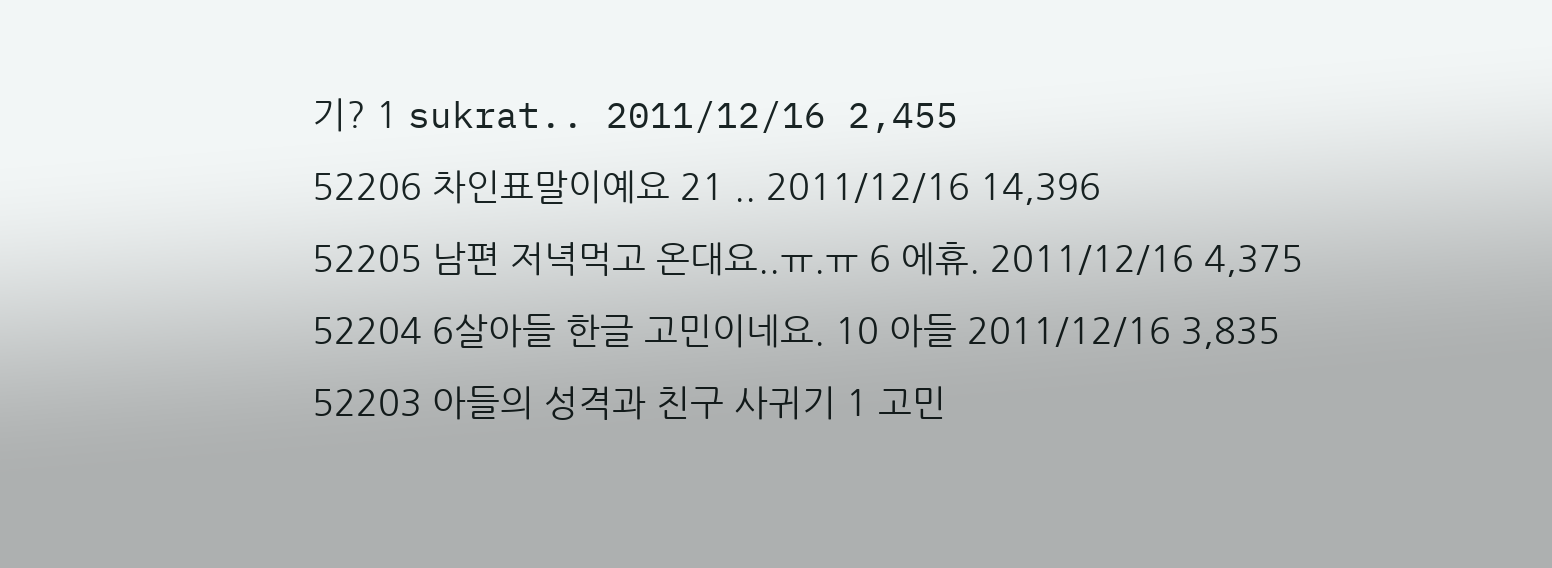기? 1 sukrat.. 2011/12/16 2,455
52206 차인표말이예요 21 .. 2011/12/16 14,396
52205 남편 저녁먹고 온대요..ㅠ.ㅠ 6 에휴. 2011/12/16 4,375
52204 6살아들 한글 고민이네요. 10 아들 2011/12/16 3,835
52203 아들의 성격과 친구 사귀기 1 고민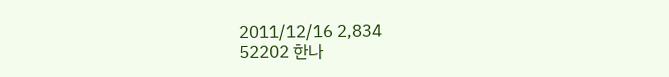2011/12/16 2,834
52202 한나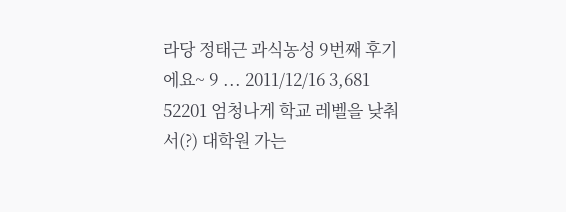라당 정태근 과식농성 9번째 후기에요~ 9 ... 2011/12/16 3,681
52201 엄청나게 학교 레벨을 낮춰서(?) 대학원 가는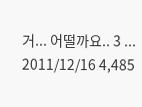거... 어떨까요.. 3 ... 2011/12/16 4,485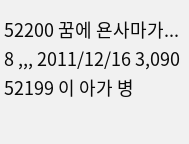52200 꿈에 욘사마가... 8 ,,, 2011/12/16 3,090
52199 이 아가 병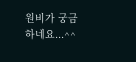원비가 궁금하네요...^^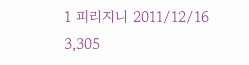1 피리지니 2011/12/16 3,305